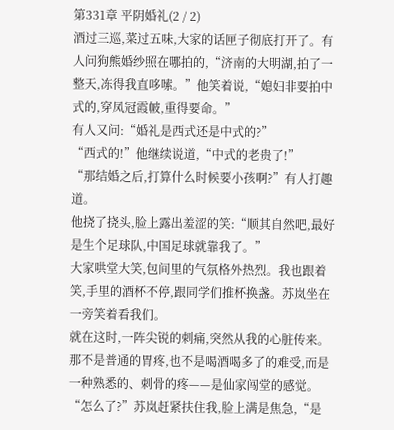第331章 平阴婚礼(2 / 2)
酒过三巡,菜过五味,大家的话匣子彻底打开了。有人问狗熊婚纱照在哪拍的,“济南的大明湖,拍了一整天,冻得我直哆嗦。”他笑着说,“媳妇非要拍中式的,穿凤冠霞帔,重得要命。”
有人又问:“婚礼是西式还是中式的?”
“西式的!”他继续说道,“中式的老贵了!”
“那结婚之后,打算什么时候要小孩啊?”有人打趣道。
他挠了挠头,脸上露出羞涩的笑:“顺其自然吧,最好是生个足球队,中国足球就靠我了。”
大家哄堂大笑,包间里的气氛格外热烈。我也跟着笑,手里的酒杯不停,跟同学们推杯换盏。苏岚坐在一旁笑着看我们。
就在这时,一阵尖锐的刺痛,突然从我的心脏传来。
那不是普通的胃疼,也不是喝酒喝多了的难受,而是一种熟悉的、刺骨的疼——是仙家闯堂的感觉。
“怎么了?”苏岚赶紧扶住我,脸上满是焦急,“是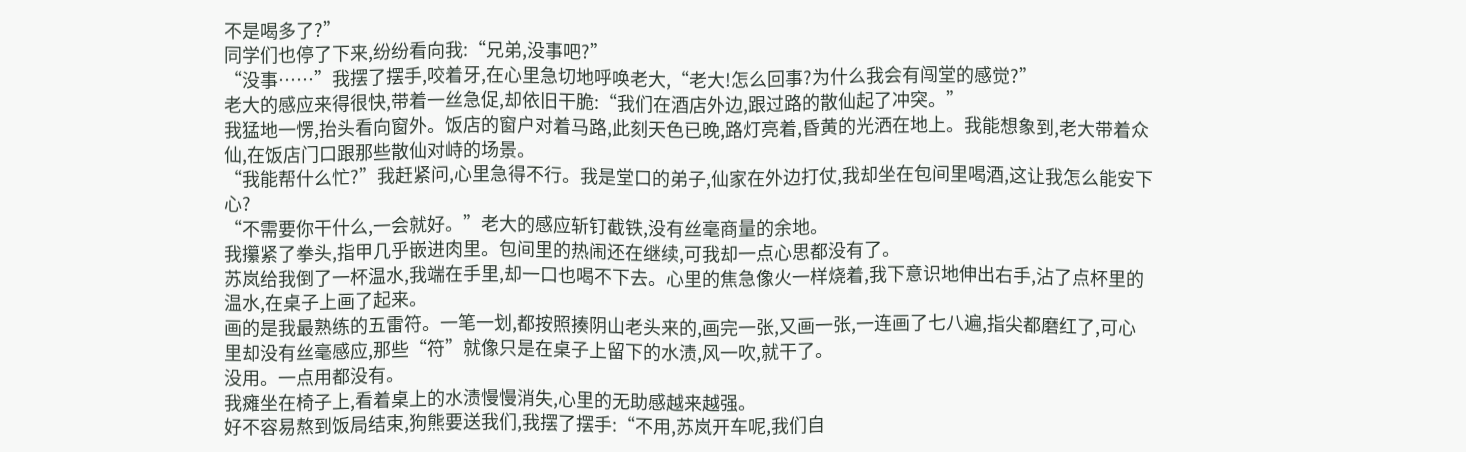不是喝多了?”
同学们也停了下来,纷纷看向我:“兄弟,没事吧?”
“没事……”我摆了摆手,咬着牙,在心里急切地呼唤老大,“老大!怎么回事?为什么我会有闯堂的感觉?”
老大的感应来得很快,带着一丝急促,却依旧干脆:“我们在酒店外边,跟过路的散仙起了冲突。”
我猛地一愣,抬头看向窗外。饭店的窗户对着马路,此刻天色已晚,路灯亮着,昏黄的光洒在地上。我能想象到,老大带着众仙,在饭店门口跟那些散仙对峙的场景。
“我能帮什么忙?”我赶紧问,心里急得不行。我是堂口的弟子,仙家在外边打仗,我却坐在包间里喝酒,这让我怎么能安下心?
“不需要你干什么,一会就好。”老大的感应斩钉截铁,没有丝毫商量的余地。
我攥紧了拳头,指甲几乎嵌进肉里。包间里的热闹还在继续,可我却一点心思都没有了。
苏岚给我倒了一杯温水,我端在手里,却一口也喝不下去。心里的焦急像火一样烧着,我下意识地伸出右手,沾了点杯里的温水,在桌子上画了起来。
画的是我最熟练的五雷符。一笔一划,都按照揍阴山老头来的,画完一张,又画一张,一连画了七八遍,指尖都磨红了,可心里却没有丝毫感应,那些“符”就像只是在桌子上留下的水渍,风一吹,就干了。
没用。一点用都没有。
我瘫坐在椅子上,看着桌上的水渍慢慢消失,心里的无助感越来越强。
好不容易熬到饭局结束,狗熊要送我们,我摆了摆手:“不用,苏岚开车呢,我们自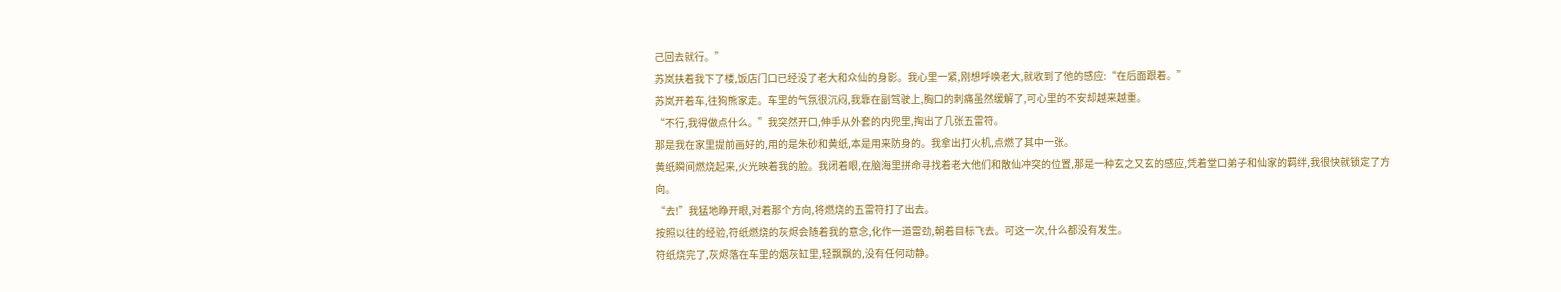己回去就行。”
苏岚扶着我下了楼,饭店门口已经没了老大和众仙的身影。我心里一紧,刚想呼唤老大,就收到了他的感应:“在后面跟着。”
苏岚开着车,往狗熊家走。车里的气氛很沉闷,我靠在副驾驶上,胸口的刺痛虽然缓解了,可心里的不安却越来越重。
“不行,我得做点什么。”我突然开口,伸手从外套的内兜里,掏出了几张五雷符。
那是我在家里提前画好的,用的是朱砂和黄纸,本是用来防身的。我拿出打火机,点燃了其中一张。
黄纸瞬间燃烧起来,火光映着我的脸。我闭着眼,在脑海里拼命寻找着老大他们和散仙冲突的位置,那是一种玄之又玄的感应,凭着堂口弟子和仙家的羁绊,我很快就锁定了方向。
“去!”我猛地睁开眼,对着那个方向,将燃烧的五雷符打了出去。
按照以往的经验,符纸燃烧的灰烬会随着我的意念,化作一道雷劲,朝着目标飞去。可这一次,什么都没有发生。
符纸烧完了,灰烬落在车里的烟灰缸里,轻飘飘的,没有任何动静。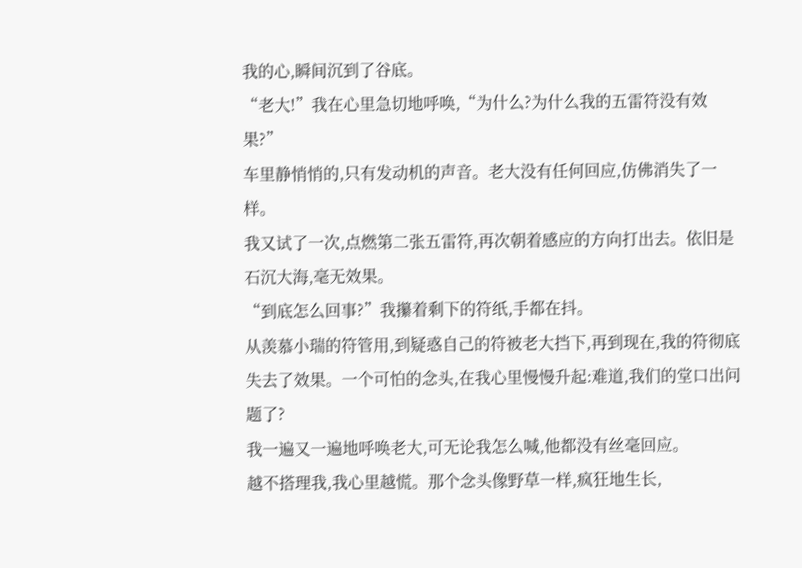我的心,瞬间沉到了谷底。
“老大!”我在心里急切地呼唤,“为什么?为什么我的五雷符没有效果?”
车里静悄悄的,只有发动机的声音。老大没有任何回应,仿佛消失了一样。
我又试了一次,点燃第二张五雷符,再次朝着感应的方向打出去。依旧是石沉大海,毫无效果。
“到底怎么回事?”我攥着剩下的符纸,手都在抖。
从羡慕小瑞的符管用,到疑惑自己的符被老大挡下,再到现在,我的符彻底失去了效果。一个可怕的念头,在我心里慢慢升起:难道,我们的堂口出问题了?
我一遍又一遍地呼唤老大,可无论我怎么喊,他都没有丝毫回应。
越不搭理我,我心里越慌。那个念头像野草一样,疯狂地生长,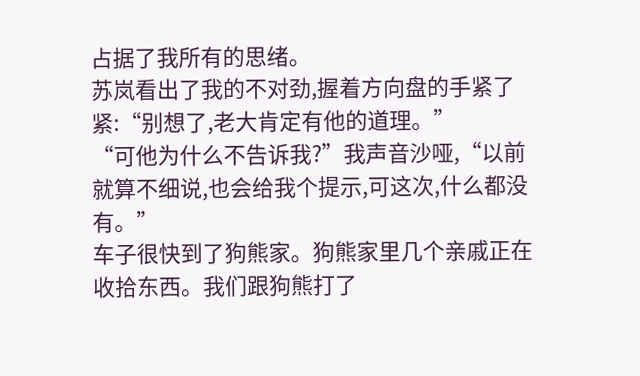占据了我所有的思绪。
苏岚看出了我的不对劲,握着方向盘的手紧了紧:“别想了,老大肯定有他的道理。”
“可他为什么不告诉我?”我声音沙哑,“以前就算不细说,也会给我个提示,可这次,什么都没有。”
车子很快到了狗熊家。狗熊家里几个亲戚正在收拾东西。我们跟狗熊打了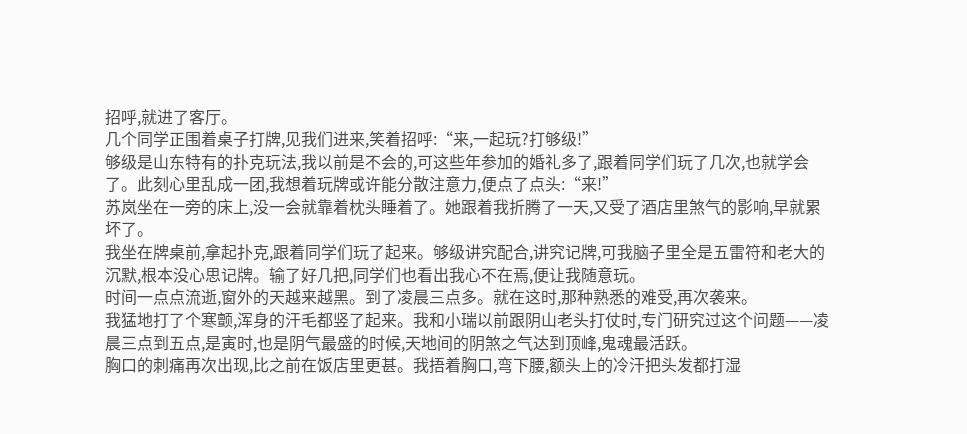招呼,就进了客厅。
几个同学正围着桌子打牌,见我们进来,笑着招呼:“来,一起玩?打够级!”
够级是山东特有的扑克玩法,我以前是不会的,可这些年参加的婚礼多了,跟着同学们玩了几次,也就学会了。此刻心里乱成一团,我想着玩牌或许能分散注意力,便点了点头:“来!”
苏岚坐在一旁的床上,没一会就靠着枕头睡着了。她跟着我折腾了一天,又受了酒店里煞气的影响,早就累坏了。
我坐在牌桌前,拿起扑克,跟着同学们玩了起来。够级讲究配合,讲究记牌,可我脑子里全是五雷符和老大的沉默,根本没心思记牌。输了好几把,同学们也看出我心不在焉,便让我随意玩。
时间一点点流逝,窗外的天越来越黑。到了凌晨三点多。就在这时,那种熟悉的难受,再次袭来。
我猛地打了个寒颤,浑身的汗毛都竖了起来。我和小瑞以前跟阴山老头打仗时,专门研究过这个问题——凌晨三点到五点,是寅时,也是阴气最盛的时候,天地间的阴煞之气达到顶峰,鬼魂最活跃。
胸口的刺痛再次出现,比之前在饭店里更甚。我捂着胸口,弯下腰,额头上的冷汗把头发都打湿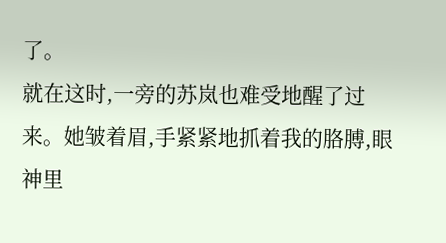了。
就在这时,一旁的苏岚也难受地醒了过来。她皱着眉,手紧紧地抓着我的胳膊,眼神里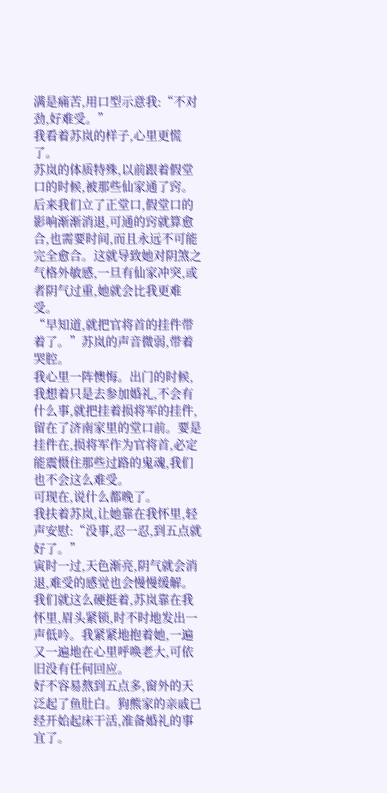满是痛苦,用口型示意我:“不对劲,好难受。”
我看着苏岚的样子,心里更慌了。
苏岚的体质特殊,以前跟着假堂口的时候,被那些仙家通了窍。后来我们立了正堂口,假堂口的影响渐渐消退,可通的窍就算愈合,也需要时间,而且永远不可能完全愈合。这就导致她对阴煞之气格外敏感,一旦有仙家冲突,或者阴气过重,她就会比我更难受。
“早知道,就把官将首的挂件带着了。”苏岚的声音微弱,带着哭腔。
我心里一阵懊悔。出门的时候,我想着只是去参加婚礼,不会有什么事,就把挂着损将军的挂件,留在了济南家里的堂口前。要是挂件在,损将军作为官将首,必定能震慑住那些过路的鬼魂,我们也不会这么难受。
可现在,说什么都晚了。
我扶着苏岚,让她靠在我怀里,轻声安慰:“没事,忍一忍,到五点就好了。”
寅时一过,天色渐亮,阴气就会消退,难受的感觉也会慢慢缓解。
我们就这么硬挺着,苏岚靠在我怀里,眉头紧锁,时不时地发出一声低吟。我紧紧地抱着她,一遍又一遍地在心里呼唤老大,可依旧没有任何回应。
好不容易熬到五点多,窗外的天泛起了鱼肚白。狗熊家的亲戚已经开始起床干活,准备婚礼的事宜了。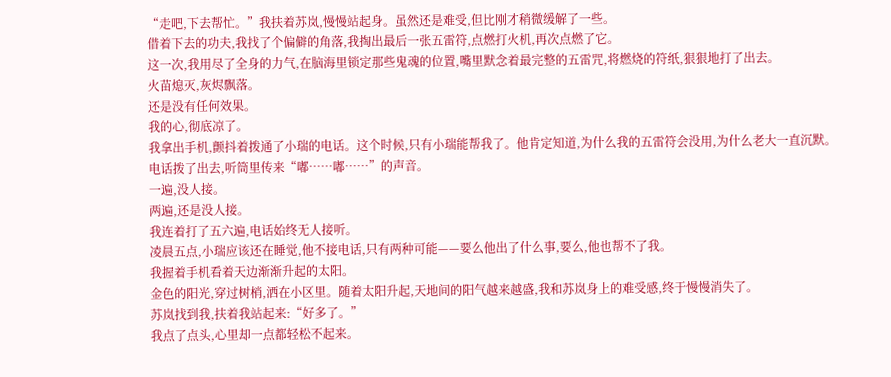“走吧,下去帮忙。”我扶着苏岚,慢慢站起身。虽然还是难受,但比刚才稍微缓解了一些。
借着下去的功夫,我找了个偏僻的角落,我掏出最后一张五雷符,点燃打火机,再次点燃了它。
这一次,我用尽了全身的力气,在脑海里锁定那些鬼魂的位置,嘴里默念着最完整的五雷咒,将燃烧的符纸,狠狠地打了出去。
火苗熄灭,灰烬飘落。
还是没有任何效果。
我的心,彻底凉了。
我拿出手机,颤抖着拨通了小瑞的电话。这个时候,只有小瑞能帮我了。他肯定知道,为什么我的五雷符会没用,为什么老大一直沉默。
电话拨了出去,听筒里传来“嘟……嘟……”的声音。
一遍,没人接。
两遍,还是没人接。
我连着打了五六遍,电话始终无人接听。
凌晨五点,小瑞应该还在睡觉,他不接电话,只有两种可能——要么他出了什么事,要么,他也帮不了我。
我握着手机看着天边渐渐升起的太阳。
金色的阳光,穿过树梢,洒在小区里。随着太阳升起,天地间的阳气越来越盛,我和苏岚身上的难受感,终于慢慢消失了。
苏岚找到我,扶着我站起来:“好多了。”
我点了点头,心里却一点都轻松不起来。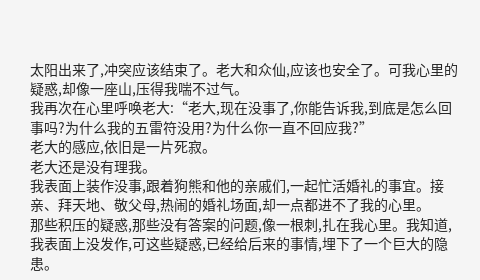太阳出来了,冲突应该结束了。老大和众仙,应该也安全了。可我心里的疑惑,却像一座山,压得我喘不过气。
我再次在心里呼唤老大:“老大,现在没事了,你能告诉我,到底是怎么回事吗?为什么我的五雷符没用?为什么你一直不回应我?”
老大的感应,依旧是一片死寂。
老大还是没有理我。
我表面上装作没事,跟着狗熊和他的亲戚们,一起忙活婚礼的事宜。接亲、拜天地、敬父母,热闹的婚礼场面,却一点都进不了我的心里。
那些积压的疑惑,那些没有答案的问题,像一根刺,扎在我心里。我知道,我表面上没发作,可这些疑惑,已经给后来的事情,埋下了一个巨大的隐患。